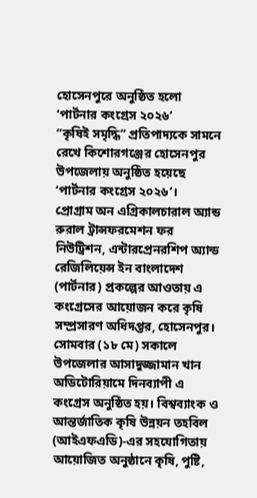হোসেনপুরে অনুষ্ঠিত হলো ‘পার্টনার কংগ্রেস ২০২৬’
“কৃষিই সমৃদ্ধি” প্রতিপাদ্যকে সামনে রেখে কিশোরগঞ্জের হোসেনপুর উপজেলায় অনুষ্ঠিত হয়েছে ‘পার্টনার কংগ্রেস ২০২৬’।
প্রোগ্রাম অন এগ্রিকালচারাল অ্যান্ড রুরাল ট্রান্সফরমেশন ফর নিউট্রিশন, এন্টারপ্রেনরশিপ অ্যান্ড রেজিলিয়েন্স ইন বাংলাদেশ (পার্টনার) প্রকল্পের আওতায় এ কংগ্রেসের আয়োজন করে কৃষি সম্প্রসারণ অধিদপ্তর, হোসেনপুর।
সোমবার (১৮ মে) সকালে উপজেলার আসাদুজ্জামান খান অডিটোরিয়ামে দিনব্যাপী এ কংগ্রেস অনুষ্ঠিত হয়। বিশ্বব্যাংক ও আন্তর্জাতিক কৃষি উন্নয়ন তহবিল (আইএফএডি)-এর সহযোগিতায় আয়োজিত অনুষ্ঠানে কৃষি, পুষ্টি,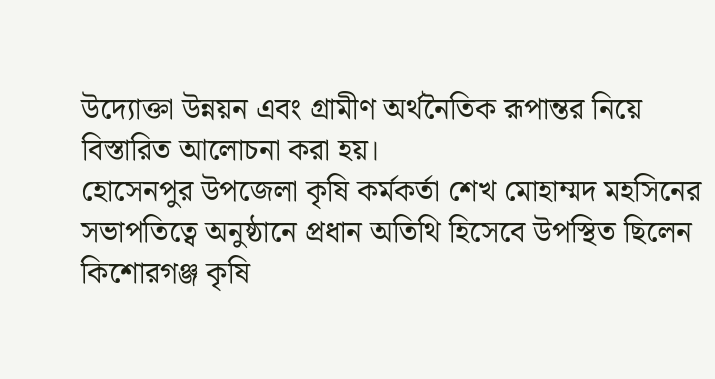উদ্যোক্তা উন্নয়ন এবং গ্রামীণ অর্থনৈতিক রূপান্তর নিয়ে বিস্তারিত আলোচনা করা হয়।
হোসেনপুর উপজেলা কৃষি কর্মকর্তা শেখ মোহাম্মদ মহসিনের সভাপতিত্বে অনুষ্ঠানে প্রধান অতিথি হিসেবে উপস্থিত ছিলেন কিশোরগঞ্জ কৃষি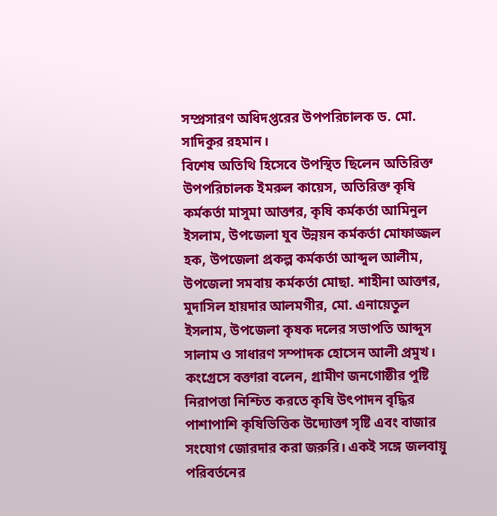সম্প্রসারণ অধিদপ্তরের উপপরিচালক ড. মো. সাদিকুর রহমান।
বিশেষ অতিথি হিসেবে উপস্থিত ছিলেন অতিরিক্ত উপপরিচালক ইমরুল কায়েস, অতিরিক্ত কৃষি কর্মকর্তা মাসুমা আক্তার, কৃষি কর্মকর্তা আমিনুল ইসলাম, উপজেলা যুব উন্নয়ন কর্মকর্তা মোফাজ্জল হক, উপজেলা প্রকল্প কর্মকর্তা আব্দুল আলীম, উপজেলা সমবায় কর্মকর্তা মোছা. শাহীনা আক্তার, মুদাসিল হায়দার আলমগীর, মো. এনায়েতুল ইসলাম, উপজেলা কৃষক দলের সভাপতি আব্দুস সালাম ও সাধারণ সম্পাদক হোসেন আলী প্রমুখ।
কংগ্রেসে বক্তারা বলেন, গ্রামীণ জনগোষ্ঠীর পুষ্টি নিরাপত্তা নিশ্চিত করতে কৃষি উৎপাদন বৃদ্ধির পাশাপাশি কৃষিভিত্তিক উদ্যোক্তা সৃষ্টি এবং বাজার সংযোগ জোরদার করা জরুরি। একই সঙ্গে জলবায়ু পরিবর্তনের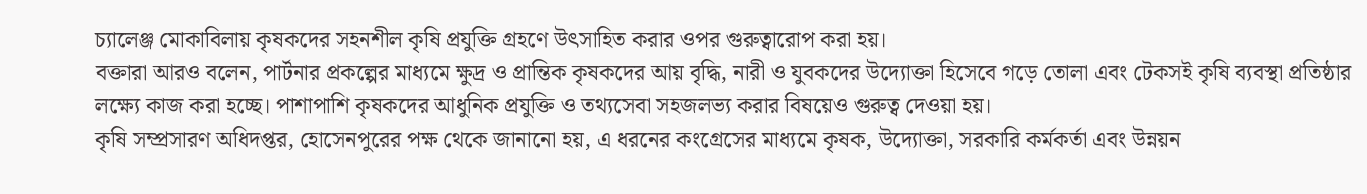চ্যালেঞ্জ মোকাবিলায় কৃষকদের সহনশীল কৃষি প্রযুক্তি গ্রহণে উৎসাহিত করার ওপর গুরুত্বারোপ করা হয়।
বক্তারা আরও বলেন, পার্টনার প্রকল্পের মাধ্যমে ক্ষুদ্র ও প্রান্তিক কৃষকদের আয় বৃদ্ধি, নারী ও যুবকদের উদ্যোক্তা হিসেবে গড়ে তোলা এবং টেকসই কৃষি ব্যবস্থা প্রতিষ্ঠার লক্ষ্যে কাজ করা হচ্ছে। পাশাপাশি কৃষকদের আধুনিক প্রযুক্তি ও তথ্যসেবা সহজলভ্য করার বিষয়েও গুরুত্ব দেওয়া হয়।
কৃষি সম্প্রসারণ অধিদপ্তর, হোসেনপুরের পক্ষ থেকে জানানো হয়, এ ধরনের কংগ্রেসের মাধ্যমে কৃষক, উদ্যোক্তা, সরকারি কর্মকর্তা এবং উন্নয়ন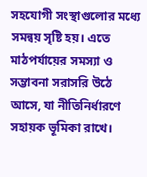সহযোগী সংস্থাগুলোর মধ্যে সমন্বয় সৃষ্টি হয়। এতে মাঠপর্যায়ের সমস্যা ও সম্ভাবনা সরাসরি উঠে আসে, যা নীতিনির্ধারণে সহায়ক ভূমিকা রাখে।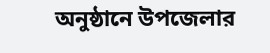অনুষ্ঠানে উপজেলার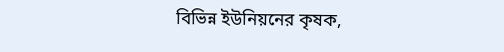বিভিন্ন ইউনিয়নের কৃষক,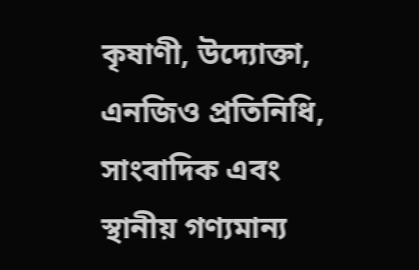কৃষাণী, উদ্যোক্তা, এনজিও প্রতিনিধি, সাংবাদিক এবং স্থানীয় গণ্যমান্য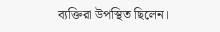ব্যক্তিরা উপস্থিত ছিলেন।